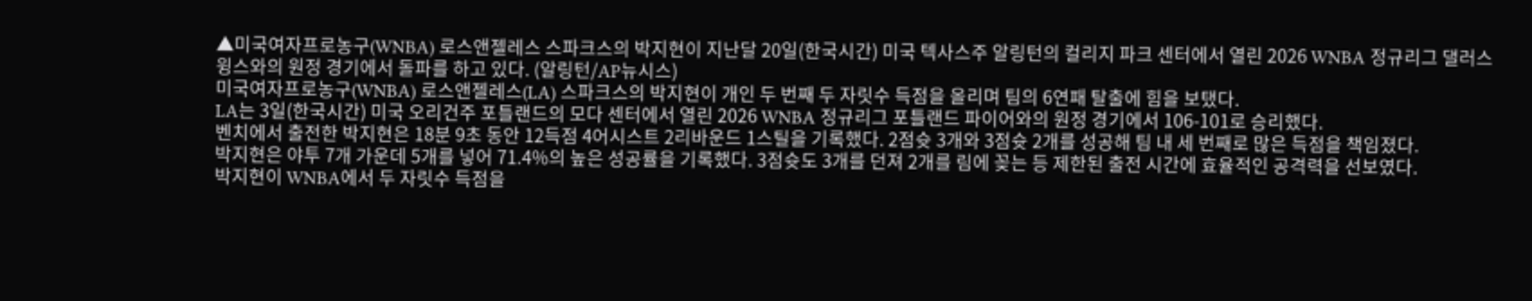▲미국여자프로농구(WNBA) 로스앤젤레스 스파크스의 박지현이 지난달 20일(한국시간) 미국 텍사스주 알링턴의 컬리지 파크 센터에서 열린 2026 WNBA 정규리그 댈러스 윙스와의 원정 경기에서 돌파를 하고 있다. (알링턴/AP뉴시스)
미국여자프로농구(WNBA) 로스앤젤레스(LA) 스파크스의 박지현이 개인 두 번째 두 자릿수 득점을 올리며 팀의 6연패 탈출에 힘을 보탰다.
LA는 3일(한국시간) 미국 오리건주 포틀랜드의 모다 센터에서 열린 2026 WNBA 정규리그 포틀랜드 파이어와의 원정 경기에서 106-101로 승리했다.
벤치에서 출전한 박지현은 18분 9초 동안 12득점 4어시스트 2리바운드 1스틸을 기록했다. 2점슛 3개와 3점슛 2개를 성공해 팀 내 세 번째로 많은 득점을 책임졌다.
박지현은 야투 7개 가운데 5개를 넣어 71.4%의 높은 성공률을 기록했다. 3점슛도 3개를 던져 2개를 림에 꽂는 등 제한된 출전 시간에 효율적인 공격력을 선보였다.
박지현이 WNBA에서 두 자릿수 득점을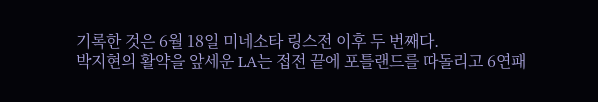기록한 것은 6월 18일 미네소타 링스전 이후 두 번째다.
박지현의 활약을 앞세운 LA는 접전 끝에 포틀랜드를 따돌리고 6연패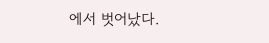에서 벗어났다.